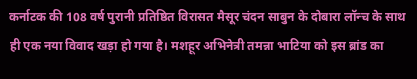कर्नाटक की 108 वर्ष पुरानी प्रतिष्ठित विरासत मैसूर चंदन साबुन के दोबारा लॉन्च के साथ ही एक नया विवाद खड़ा हो गया है। मशहूर अभिनेत्री तमन्ना भाटिया को इस ब्रांड का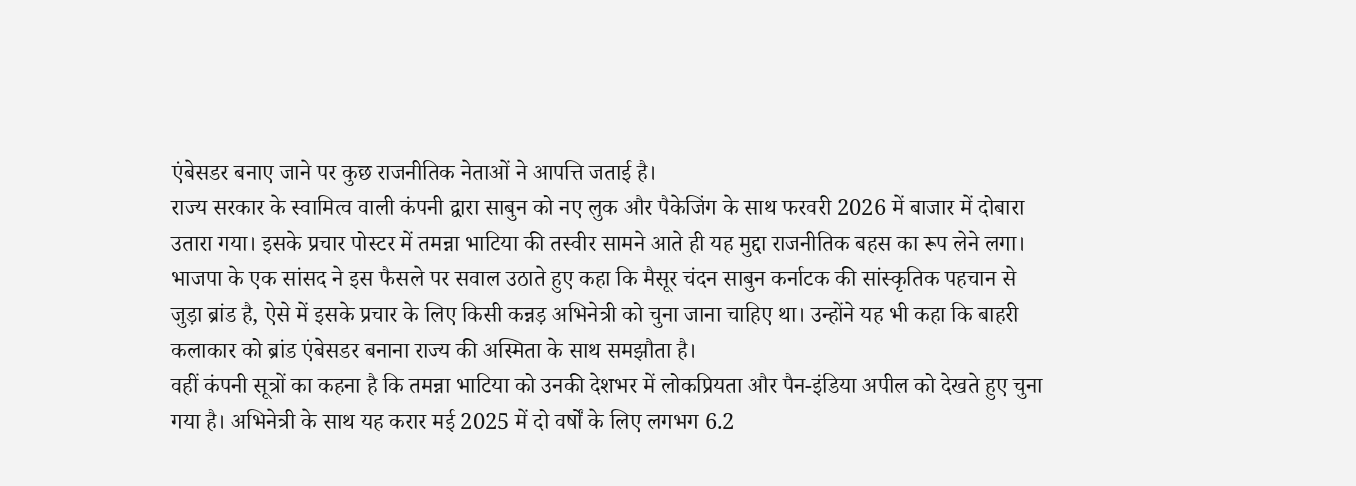एंबेसडर बनाए जाने पर कुछ राजनीतिक नेताओं ने आपत्ति जताई है।
राज्य सरकार के स्वामित्व वाली कंपनी द्वारा साबुन को नए लुक और पैकेजिंग के साथ फरवरी 2026 में बाजार में दोबारा उतारा गया। इसके प्रचार पोस्टर में तमन्ना भाटिया की तस्वीर सामने आते ही यह मुद्दा राजनीतिक बहस का रूप लेने लगा।
भाजपा के एक सांसद ने इस फैसले पर सवाल उठाते हुए कहा कि मैसूर चंदन साबुन कर्नाटक की सांस्कृतिक पहचान से जुड़ा ब्रांड है, ऐसे में इसके प्रचार के लिए किसी कन्नड़ अभिनेत्री को चुना जाना चाहिए था। उन्होंने यह भी कहा कि बाहरी कलाकार को ब्रांड एंबेसडर बनाना राज्य की अस्मिता के साथ समझौता है।
वहीं कंपनी सूत्रों का कहना है कि तमन्ना भाटिया को उनकी देशभर में लोकप्रियता और पैन-इंडिया अपील को देखते हुए चुना गया है। अभिनेत्री के साथ यह करार मई 2025 में दो वर्षों के लिए लगभग 6.2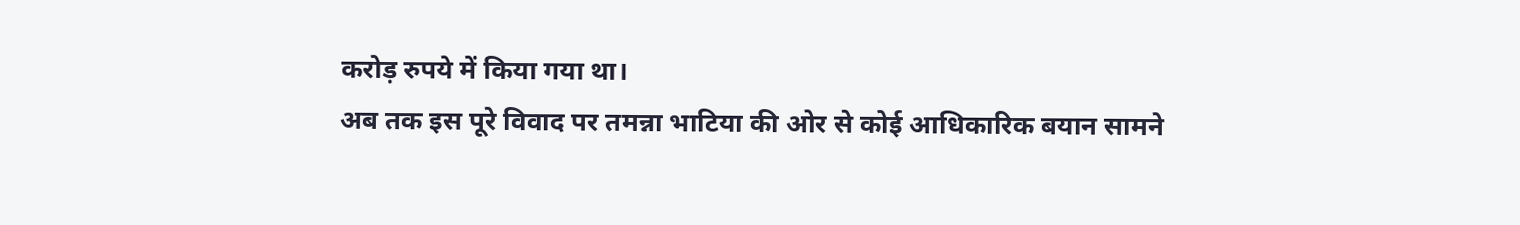करोड़ रुपये में किया गया था।
अब तक इस पूरे विवाद पर तमन्ना भाटिया की ओर से कोई आधिकारिक बयान सामने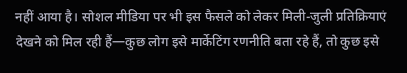नहीं आया है। सोशल मीडिया पर भी इस फैसले को लेकर मिली-जुली प्रतिक्रियाएं देखने को मिल रही हैं—कुछ लोग इसे मार्केटिंग रणनीति बता रहे हैं, तो कुछ इसे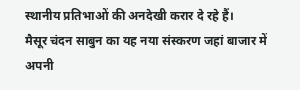स्थानीय प्रतिभाओं की अनदेखी करार दे रहे हैं।
मैसूर चंदन साबुन का यह नया संस्करण जहां बाजार में अपनी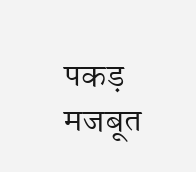पकड़ मजबूत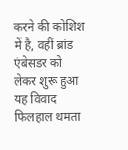करने की कोशिश में है, वहीं ब्रांड एंबेसडर को लेकर शुरू हुआ यह विवाद फिलहाल थमता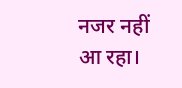नजर नहीं आ रहा।